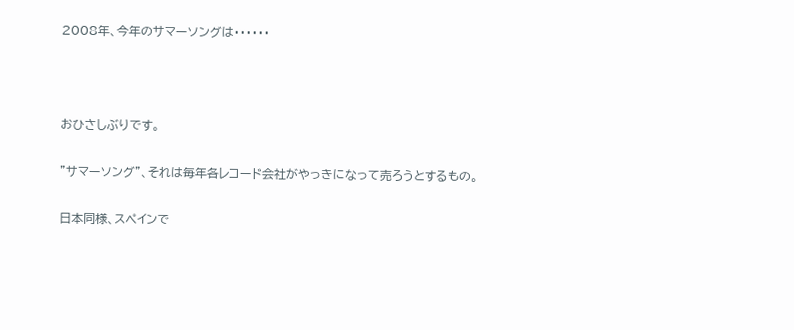2008年、今年のサマーソングは・・・・・・



おひさしぶりです。

"サマーソング"、それは毎年各レコード会社がやっきになって売ろうとするもの。

日本同様、スペインで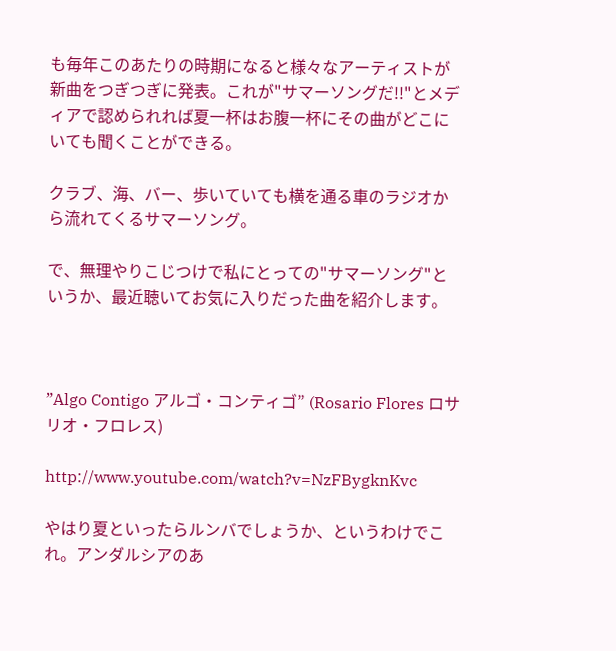も毎年このあたりの時期になると様々なアーティストが新曲をつぎつぎに発表。これが"サマーソングだ!!"とメディアで認められれば夏一杯はお腹一杯にその曲がどこにいても聞くことができる。

クラブ、海、バー、歩いていても横を通る車のラジオから流れてくるサマーソング。

で、無理やりこじつけで私にとっての"サマーソング"というか、最近聴いてお気に入りだった曲を紹介します。



”Algo Contigo アルゴ・コンティゴ” (Rosario Flores ロサリオ・フロレス)

http://www.youtube.com/watch?v=NzFBygknKvc

やはり夏といったらルンバでしょうか、というわけでこれ。アンダルシアのあ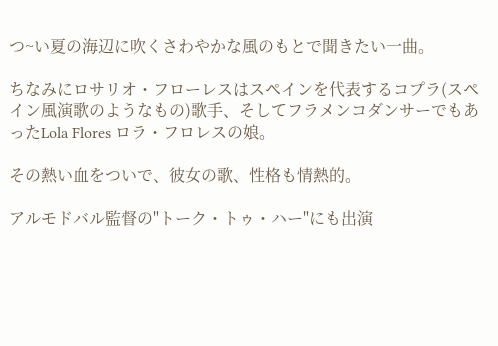つ~い夏の海辺に吹くさわやかな風のもとで聞きたい一曲。

ちなみにロサリオ・フローレスはスペインを代表するコプラ(スペイン風演歌のようなもの)歌手、そしてフラメンコダンサーでもあったLola Flores ロラ・フロレスの娘。

その熱い血をついで、彼女の歌、性格も情熱的。

アルモドバル監督の"トーク・トゥ・ハー"にも出演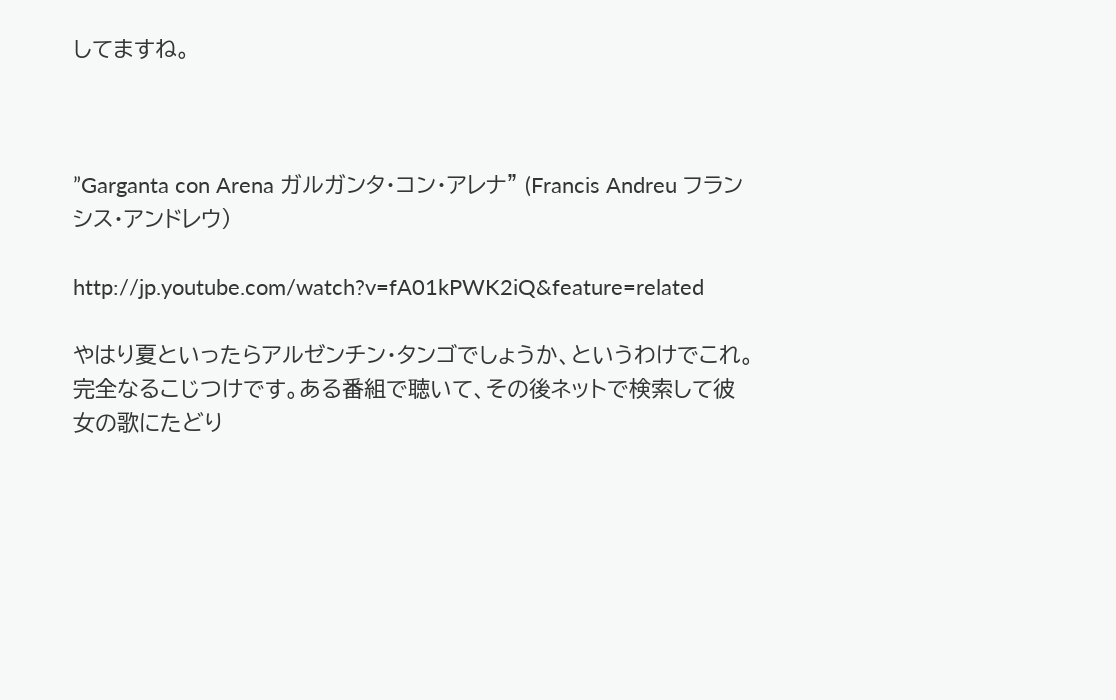してますね。



”Garganta con Arena ガルガンタ・コン・アレナ” (Francis Andreu フランシス・アンドレウ)

http://jp.youtube.com/watch?v=fA01kPWK2iQ&feature=related

やはり夏といったらアルゼンチン・タンゴでしょうか、というわけでこれ。完全なるこじつけです。ある番組で聴いて、その後ネットで検索して彼女の歌にたどり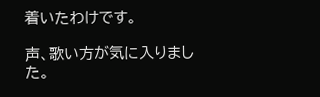着いたわけです。

声、歌い方が気に入りました。